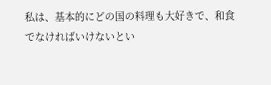私は、基本的にどの国の料理も大好きで、和食でなければいけないとい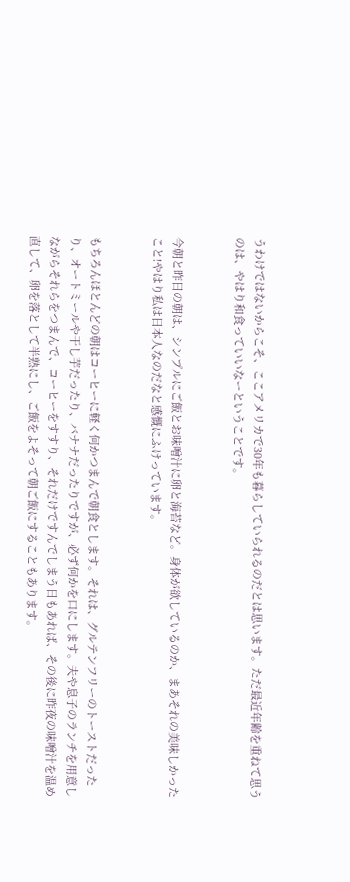うわけではないからこそ、ここアメリカで30年も暮らしていられるのだとは思います。ただ最近年齢を重ねて思うのは、やはり和食っていいなーということです。


今朝と昨日の朝は、シンプルにご飯とお味噌汁に卵と海苔など。身体が欲しているのか、まあそれの美味しかったこと!やはり私は日本人なのだなと感慨にふけっています。


もちろんほとんどの朝はコーヒーに軽く何かつまんで朝食とします。それは、グルテンフリーのトーストだったり、オートミールや干し芋だったり、バナナだったりですが、必ず何かを口にします。夫や息子のランチを用意しながらそれらをつまんで、コーヒーをすすり、それだけですんでしまう日もあれば、その後に昨夜の味噌汁を温め直して、卵を落として半熟にし、ご飯をよそって朝ご飯にすることもあります。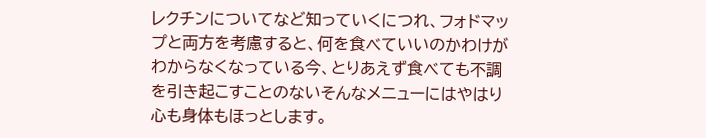レクチンについてなど知っていくにつれ、フォドマップと両方を考慮すると、何を食べていいのかわけがわからなくなっている今、とりあえず食べても不調を引き起こすことのないそんなメニューにはやはり心も身体もほっとします。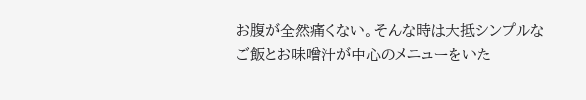お腹が全然痛くない。そんな時は大抵シンプルなご飯とお味噌汁が中心のメニューをいた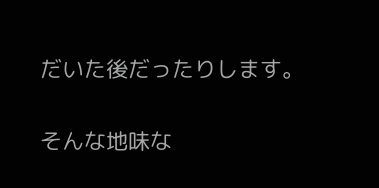だいた後だったりします。


そんな地味な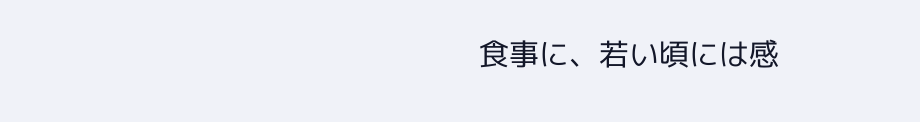食事に、若い頃には感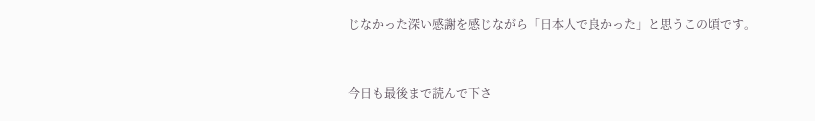じなかった深い感謝を感じながら「日本人で良かった」と思うこの頃です。


今日も最後まで読んで下さ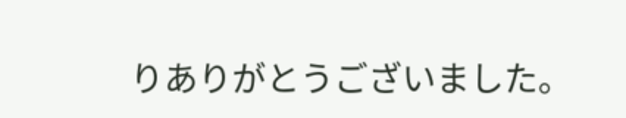りありがとうございました。